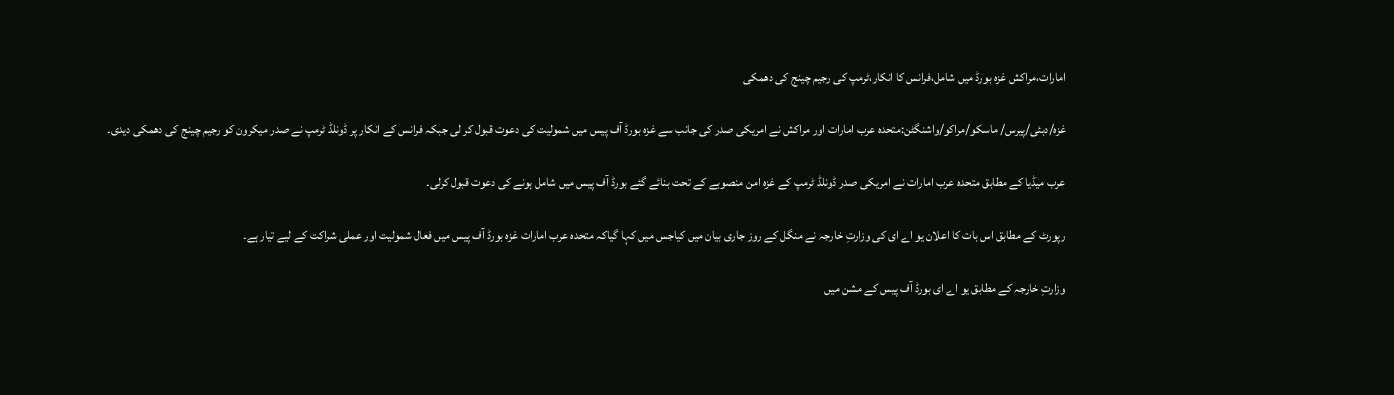امارات،مراکش غزہ بورڈ میں شامل،فرانس کا انکار،ٹرمپ کی رجیم چینج کی دھمکی

غزہ/دبئی/پیرس/ ماسکو/مراکو/واشنگٹن:متحدہ عرب امارات اور مراکش نے امریکی صدر کی جانب سے غزہ بورڈ آف پیس میں شمولیت کی دعوت قبول کر لی جبکہ فرانس کے انکار پر ڈونلڈ ٹرمپ نے صدر میکرون کو رجیم چینج کی دھمکی دیدی۔

عرب میڈیا کے مطابق متحدہ عرب امارات نے امریکی صدر ڈونلڈ ٹرمپ کے غزہ امن منصوبے کے تحت بنائے گئے بورڈ آف پیس میں شامل ہونے کی دعوت قبول کرلی۔

رپورٹ کے مطابق اس بات کا اعلان یو اے ای کی وزارتِ خارجہ نے منگل کے روز جاری بیان میں کیاجس میں کہا گیاکہ متحدہ عرب امارات غزہ بورڈ آف پیس میں فعال شمولیت اور عملی شراکت کے لیے تیار ہے۔

وزارتِ خارجہ کے مطابق یو اے ای بورڈ آف پیس کے مشن میں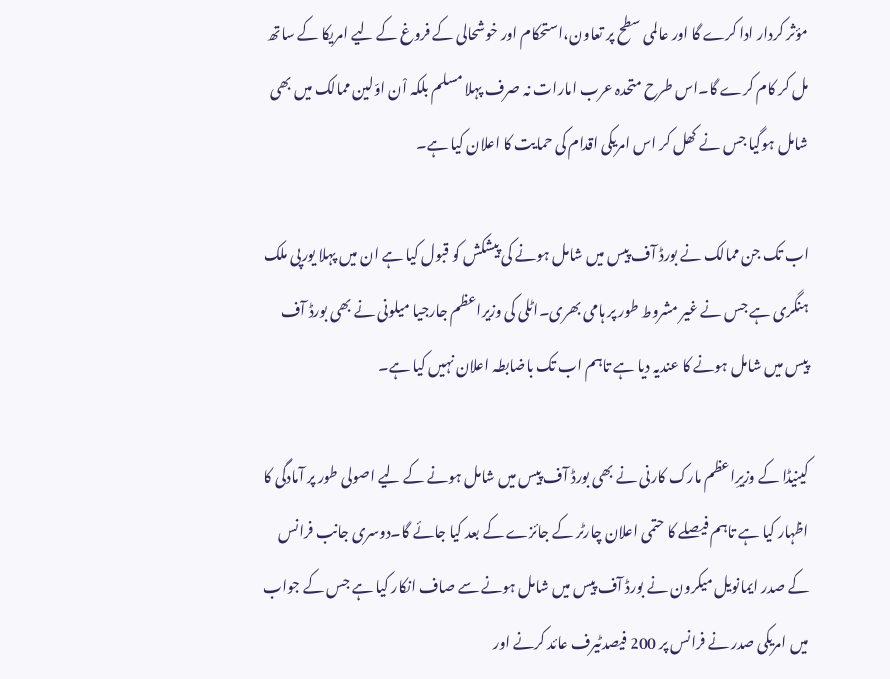مؤثر کردار ادا کرے گا اور عالمی سطح پر تعاون،استحکام اور خوشحالی کے فروغ کے لیے امریکا کے ساتھ مل کر کام کرے گا۔اس طرح متحدہ عرب امارات نہ صرف پہلا مسلم بلکہ اْن اوّلین ممالک میں بھی شامل ہوگیا جس نے کھل کر اس امریکی اقدام کی حمایت کا اعلان کیا ہے۔

اب تک جن ممالک نے بورڈ آف پیس میں شامل ہونے کی پیشکش کو قبول کیا ہے ان میں پہلا یورپی ملک ہنگری ہے جس نے غیر مشروط طور پر ہامی بھری۔اٹلی کی وزیراعظم جارجیا میلونی نے بھی بورڈ آف پیس میں شامل ہونے کا عندیہ دیا ہے تاہم اب تک باضابطہ اعلان نہیں کیا ہے۔

کینیڈا کے وزیرِاعظم مارک کارنی نے بھی بورڈ آف پیس میں شامل ہونے کے لیے اصولی طور پر آمادگی کا اظہار کیا ہے تاہم فیصلے کا حتمی اعلان چارٹر کے جائزے کے بعد کیا جائے گا۔دوسری جانب فرانس کے صدر ایمانویل میکرون نے بورڈ آف پیس میں شامل ہونے سے صاف انکار کیا ہے جس کے جواب میں امریکی صدر نے فرانس پر 200 فیصدٹیرف عائد کرنے اور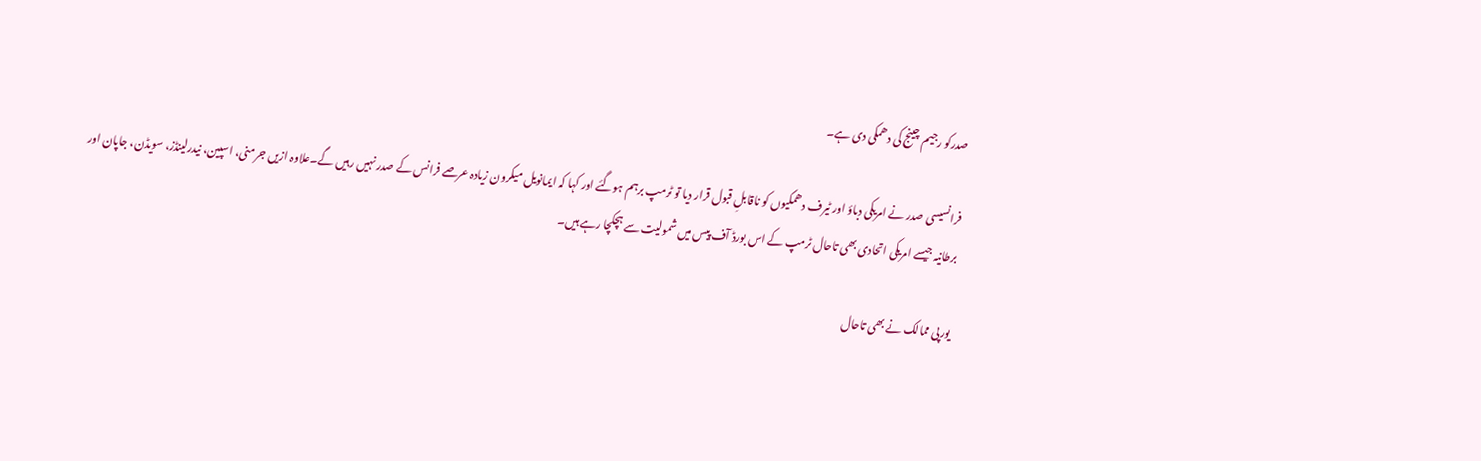صدرکو رجیم چینج کی دھمکی دی ہے۔

فرانسیسی صدر نے امریکی دباؤ اور ٹیرف دھمکیوں کو ناقابلِ قبول قرار دیا تو ٹرمپ برہم ہوگئے اور کہا کہ ایمانویل میکرون زیادہ عرصے فرانس کے صدر نہیں رہیں گے۔علاوہ ازیں جرمنی، اسپین، نیدرلینڈز، سویڈن، جاپان اور برطانیہ جیسے امریکی اتحادی بھی تاحال ٹرمپ کے اس بورڈ آف پیس میں شمولیت سے ہچکچا رہے ہیں۔

یورپی ممالک نے بھی تاحال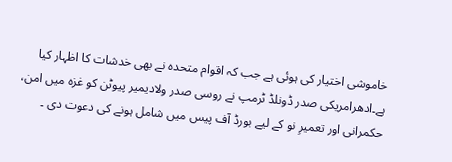خاموشی اختیار کی ہوئی ہے جب کہ اقوام متحدہ نے بھی خدشات کا اظہار کیا ہے۔ادھرامریکی صدر ڈونلڈ ٹرمپ نے روسی صدر ولادیمیر پیوٹن کو غزہ میں امن، حکمرانی اور تعمیرِ نو کے لیے بورڈ آف پیس میں شامل ہونے کی دعوت دی ۔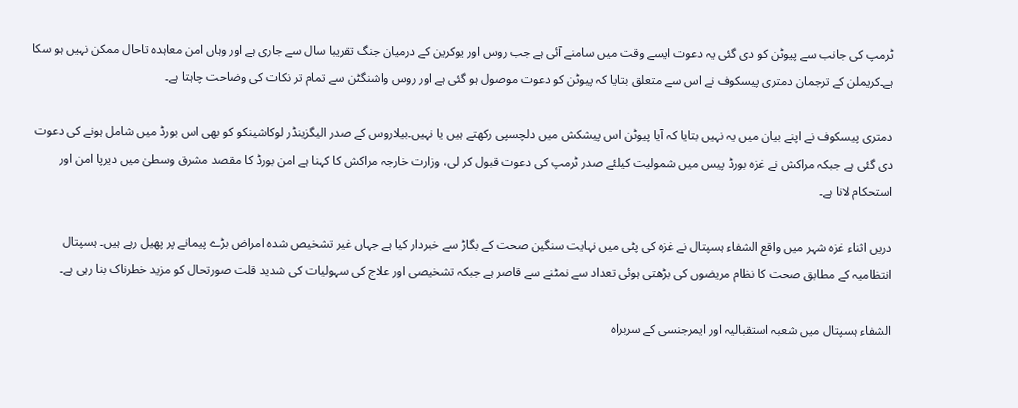ٹرمپ کی جانب سے پیوٹن کو دی گئی یہ دعوت ایسے وقت میں سامنے آئی ہے جب روس اور یوکرین کے درمیان جنگ تقریبا سال سے جاری ہے اور وہاں امن معاہدہ تاحال ممکن نہیں ہو سکا ہے۔کریملن کے ترجمان دمتری پیسکوف نے اس سے متعلق بتایا کہ پیوٹن کو دعوت موصول ہو گئی ہے اور روس واشنگٹن سے تمام تر نکات کی وضاحت چاہتا ہے۔

دمتری پیسکوف نے اپنے بیان میں یہ نہیں بتایا کہ آیا پیوٹن اس پیشکش میں دلچسپی رکھتے ہیں یا نہیں۔بیلاروس کے صدر الیگزینڈر لوکاشینکو کو بھی اس بورڈ میں شامل ہونے کی دعوت دی گئی ہے جبکہ مراکش نے غزہ بورڈ پیس میں شمولیت کیلئے صدر ٹرمپ کی دعوت قبول کر لی، وزارت خارجہ مراکش کا کہنا ہے امن بورڈ کا مقصد مشرق وسطیٰ میں دیرپا امن اور استحکام لانا ہے۔

دریں اثناء غزہ شہر میں واقع الشفاء ہسپتال نے غزہ کی پٹی میں نہایت سنگین صحت کے بگاڑ سے خبردار کیا ہے جہاں غیر تشخیص شدہ امراض بڑے پیمانے پر پھیل رہے ہیں۔ ہسپتال انتظامیہ کے مطابق صحت کا نظام مریضوں کی بڑھتی ہوئی تعداد سے نمٹنے سے قاصر ہے جبکہ تشخیصی اور علاج کی سہولیات کی شدید قلت صورتحال کو مزید خطرناک بنا رہی ہے۔

الشفاء ہسپتال میں شعبہ استقبالیہ اور ایمرجنسی کے سربراہ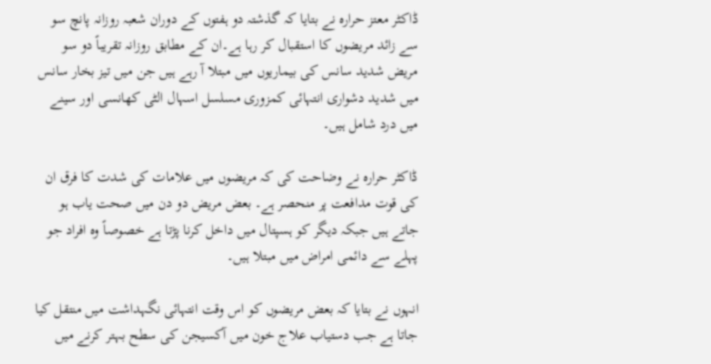ڈاکٹر معتز حرارہ نے بتایا کہ گذشتہ دو ہفتوں کے دوران شعبہ روزانہ پانچ سو سے زائد مریضوں کا استقبال کر رہا ہے۔ان کے مطابق روزانہ تقریباً دو سو مریض شدید سانس کی بیماریوں میں مبتلا آ رہے ہیں جن میں تیز بخار سانس میں شدید دشواری انتہائی کمزوری مسلسل اسہال الٹی کھانسی اور سینے میں درد شامل ہیں۔

ڈاکٹر حرارہ نے وضاحت کی کہ مریضوں میں علامات کی شدت کا فرق ان کی قوت مدافعت پر منحصر ہے۔ بعض مریض دو دن میں صحت یاب ہو جاتے ہیں جبکہ دیگر کو ہسپتال میں داخل کرنا پڑتا ہے خصوصاً وہ افراد جو پہلے سے دائمی امراض میں مبتلا ہیں۔

انہوں نے بتایا کہ بعض مریضوں کو اس وقت انتہائی نگہداشت میں منتقل کیا جاتا ہے جب دستیاب علاج خون میں آکسیجن کی سطح بہتر کرنے میں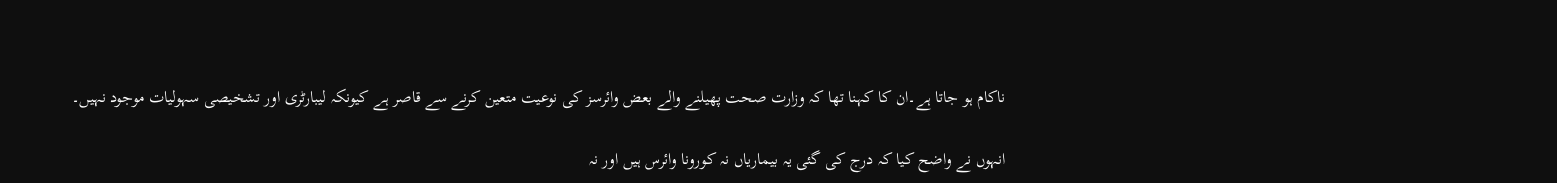ناکام ہو جاتا ہے۔ان کا کہنا تھا کہ وزارت صحت پھیلنے والے بعض وائرسز کی نوعیت متعین کرنے سے قاصر ہے کیونکہ لیبارٹری اور تشخیصی سہولیات موجود نہیں۔

انہوں نے واضح کیا کہ درج کی گئی یہ بیماریاں نہ کورونا وائرس ہیں اور نہ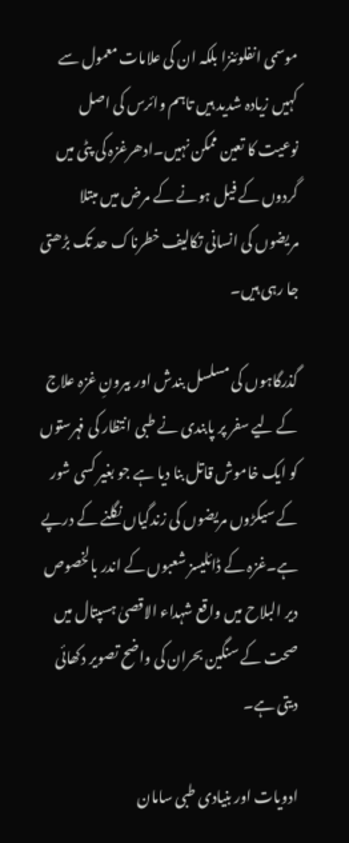موسمی انفلوئنزا بلکہ ان کی علامات معمول سے کہیں زیادہ شدید ہیں تاہم وائرس کی اصل نوعیت کا تعین ممکن نہیں۔ادھرغزہ کی پٹی میں گردوں کے فیل ہونے کے مرض میں مبتلا مریضوں کی انسانی تکالیف خطرناک حد تک بڑھتی جا رہی ہیں۔

گذرگاہوں کی مسلسل بندش اور بیرونِ غزہ علاج کے لیے سفر پر پابندی نے طبی انتظار کی فہرستوں کو ایک خاموش قاتل بنا دیا ہے جو بغیر کسی شور کے سیکڑوں مریضوں کی زندگیاں نگلنے کے درپے ہے۔غزہ کے ڈائلیسز شعبوں کے اندر بالخصوص دیر البلاح میں واقع شہداء الاقصیٰ ہسپتال میں صحت کے سنگین بحران کی واضح تصویر دکھائی دیتی ہے۔

ادویات اور بنیادی طبی سامان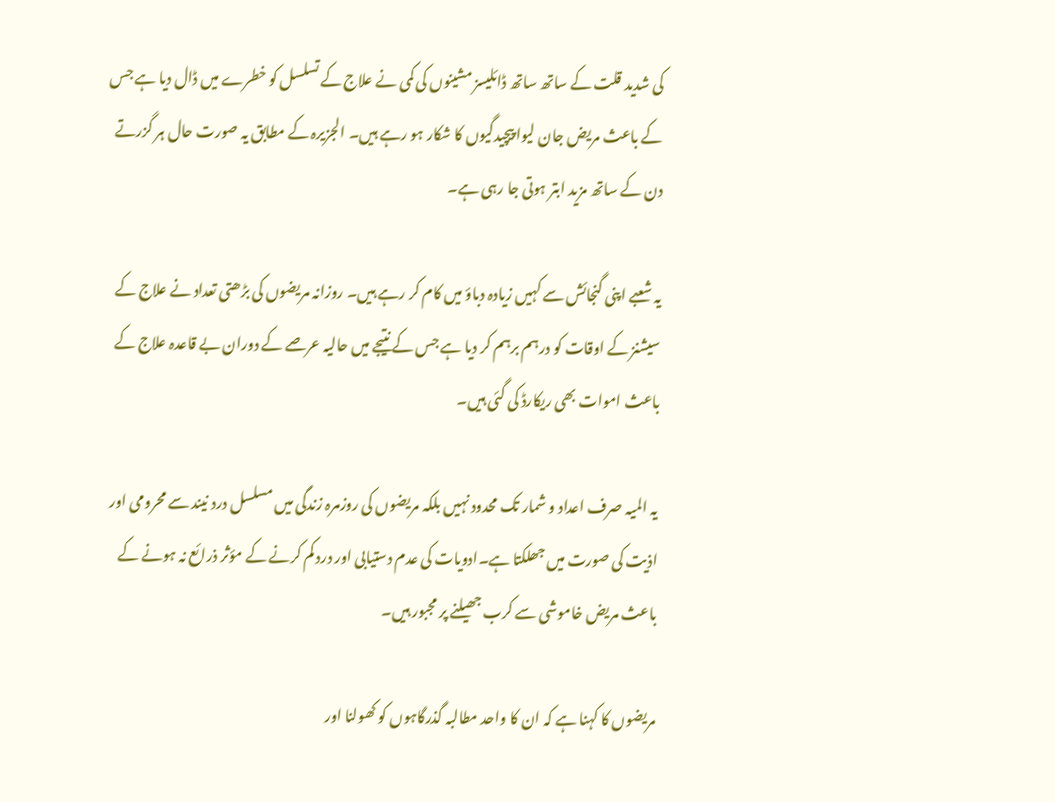کی شدید قلت کے ساتھ ساتھ ڈائلیسز مشینوں کی کمی نے علاج کے تسلسل کو خطرے میں ڈال دیا ہے جس کے باعث مریض جان لیوا پیچیدگیوں کا شکار ہو رہے ہیں۔ الجزیرہ کے مطابق یہ صورت حال ہر گزرتے دن کے ساتھ مزید ابتر ہوتی جا رہی ہے۔

یہ شعبے اپنی گنجائش سے کہیں زیادہ دباؤ میں کام کر رہے ہیں۔ روزانہ مریضوں کی بڑھتی تعداد نے علاج کے سیشنز کے اوقات کو درہم برہم کر دیا ہے جس کے نتیجے میں حالیہ عرصے کے دوران بے قاعدہ علاج کے باعث اموات بھی ریکارڈ کی گئی ہیں۔

یہ المیہ صرف اعداد و شمار تک محدود نہیں بلکہ مریضوں کی روزمرہ زندگی میں مسلسل درد نیند سے محرومی اور اذیت کی صورت میں جھلکتا ہے۔ادویات کی عدم دستیابی اور درد کم کرنے کے مؤثر ذرائع نہ ہونے کے باعث مریض خاموشی سے کرب جھیلنے پر مجبور ہیں۔

مریضوں کا کہنا ہے کہ ان کا واحد مطالبہ گذرگاہوں کو کھولنا اور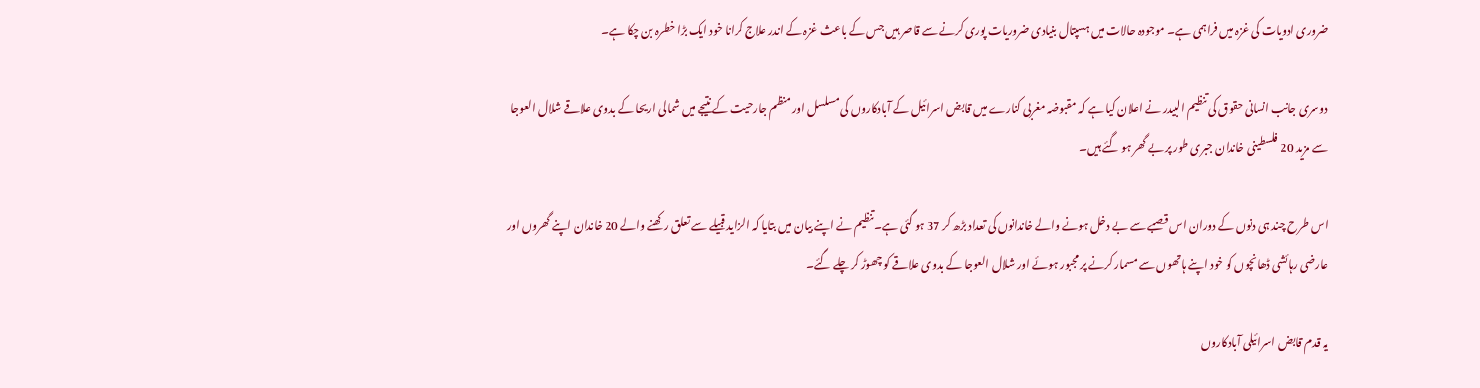ضروری ادویات کی غزہ میں فراہمی ہے۔ موجودہ حالات میں ہسپتال بنیادی ضروریات پوری کرنے سے قاصر ہیں جس کے باعث غزہ کے اندر علاج کرانا خود ایک بڑا خطرہ بن چکا ہے۔

دوسری جانب انسانی حقوق کی تنظیم البیدر نے اعلان کیا ہے کہ مقبوضہ مغربی کنارے میں قابض اسرائیل کے آبادکاروں کی مسلسل اور منظم جارحیت کے نتیجے میں شمالی اریحا کے بدوی علاقے شلال العوجا سے مزید 20 فلسطینی خاندان جبری طور پر بے گھر ہو گئے ہیں۔

اس طرح چند ہی دنوں کے دوران اس قصبے سے بے دخل ہونے والے خاندانوں کی تعداد بڑھ کر 37 ہو گئی ہے۔تنظیم نے اپنے بیان میں بتایا کہ الزاید قبیلے سے تعلق رکھنے والے 20 خاندان اپنے گھروں اور عارضی رہائشی ڈھانچوں کو خود اپنے ہاتھوں سے مسمار کرنے پر مجبور ہوئے اور شلال العوجا کے بدوی علاقے کو چھوڑ کر چلے گئے۔

یہ قدم قابض اسرائیلی آبادکاروں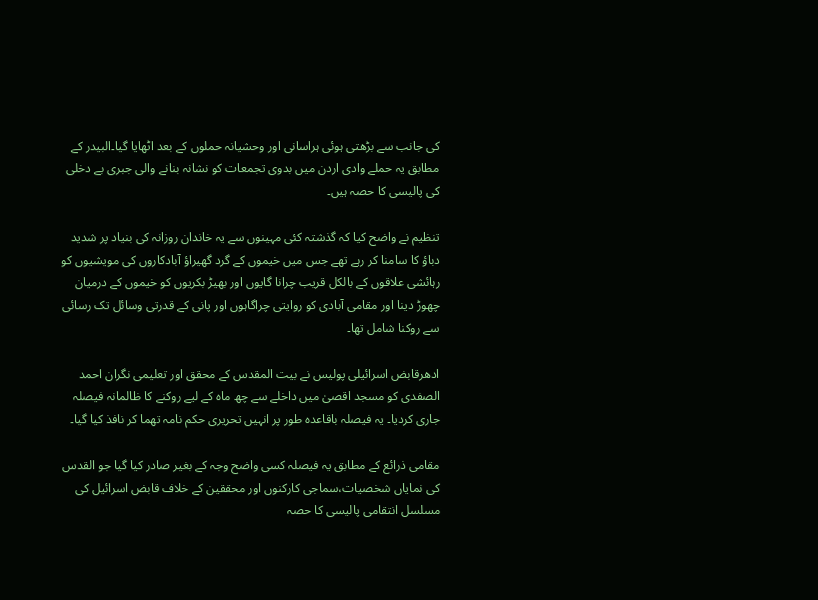کی جانب سے بڑھتی ہوئی ہراسانی اور وحشیانہ حملوں کے بعد اٹھایا گیا۔البیدر کے مطابق یہ حملے وادی اردن میں بدوی تجمعات کو نشانہ بنانے والی جبری بے دخلی کی پالیسی کا حصہ ہیں۔

تنظیم نے واضح کیا کہ گذشتہ کئی مہینوں سے یہ خاندان روزانہ کی بنیاد پر شدید دباؤ کا سامنا کر رہے تھے جس میں خیموں کے گرد گھیراؤ آبادکاروں کی مویشیوں کو رہائشی علاقوں کے بالکل قریب چرانا گایوں اور بھیڑ بکریوں کو خیموں کے درمیان چھوڑ دینا اور مقامی آبادی کو روایتی چراگاہوں اور پانی کے قدرتی وسائل تک رسائی سے روکنا شامل تھا۔

ادھرقابض اسرائیلی پولیس نے بیت المقدس کے محقق اور تعلیمی نگران احمد الصفدی کو مسجد اقصیٰ میں داخلے سے چھ ماہ کے لیے روکنے کا ظالمانہ فیصلہ جاری کردیا۔ یہ فیصلہ باقاعدہ طور پر انہیں تحریری حکم نامہ تھما کر نافذ کیا گیا۔

مقامی ذرائع کے مطابق یہ فیصلہ کسی واضح وجہ کے بغیر صادر کیا گیا جو القدس کی نمایاں شخصیات،سماجی کارکنوں اور محققین کے خلاف قابض اسرائیل کی مسلسل انتقامی پالیسی کا حصہ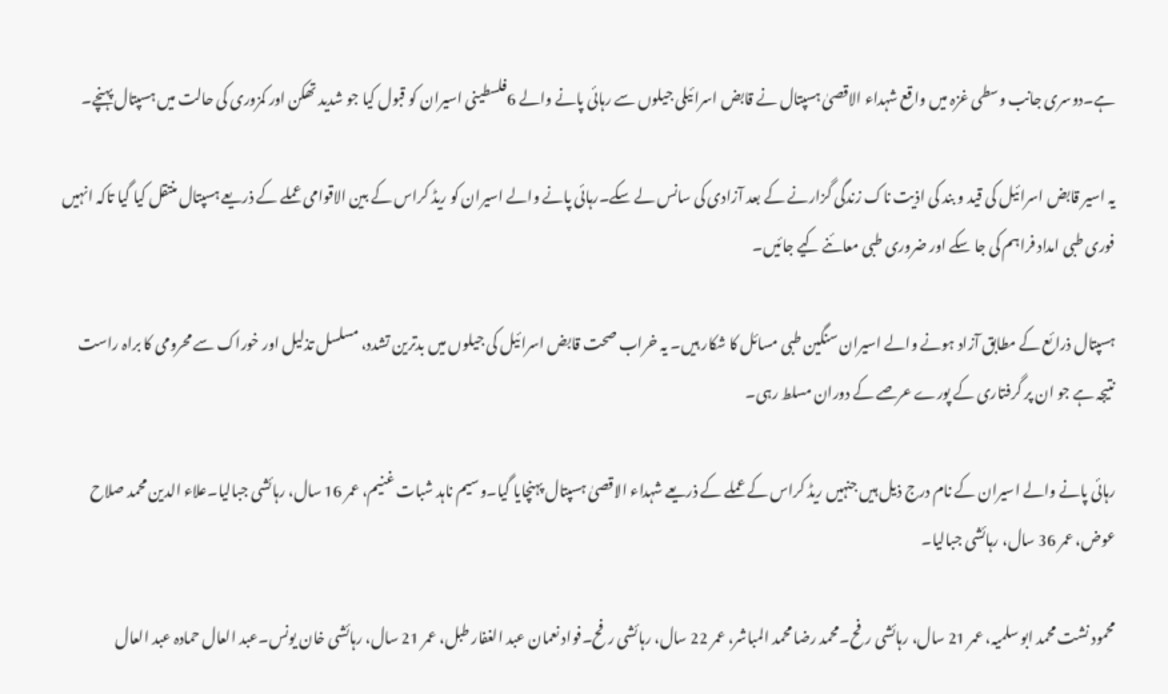ہے۔دوسری جانب وسطی غزہ میں واقع شہداء الاقصیٰ ہسپتال نے قابض اسرائیلی جیلوں سے رہائی پانے والے 6فلسطینی اسیران کو قبول کیا جو شدید تھکن اور کمزوری کی حالت میں ہسپتال پہنچے۔

یہ اسیر قابض اسرائیل کی قید و بند کی اذیت ناک زندگی گزارنے کے بعد آزادی کی سانس لے سکے۔رہائی پانے والے اسیران کو ریڈ کراس کے بین الاقوامی عملے کے ذریعے ہسپتال منتقل کیا گیا تاکہ انہیں فوری طبی امداد فراہم کی جا سکے اور ضروری طبی معائنے کیے جائیں۔

ہسپتال ذرائع کے مطابق آزاد ہونے والے اسیران سنگین طبی مسائل کا شکار ہیں۔ یہ خراب صحت قابض اسرائیل کی جیلوں میں بدترین تشدد، مسلسل تذلیل اور خوراک سے محرومی کا براہ راست نتیجہ ہے جو ان پر گرفتاری کے پورے عرصے کے دوران مسلط رہی۔

رہائی پانے والے اسیران کے نام درج ذیل ہیں جنہیں ریڈ کراس کے عملے کے ذریعے شہداء الاقصیٰ ہسپتال پہنچایا گیا۔وسیم ناہد شبات غنیم، عمر 16 سال، رہائشی جبالیا۔علاء الدین محمد صلاح عوض، عمر 36 سال، رہائشی جبالیا۔

محمود نشت محمد ابو سلمیہ، عمر 21 سال، رہائشی رفح۔محمد رضا محمد المباشر، عمر 22 سال، رہائشی رفح۔فواد نعمان عبد الغفار طبل، عمر 21 سال، رہائشی خان یونس۔عبد العال حمادہ عبد العال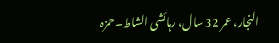النجار، عمر 32 سال، رہائشی الشاط۔حمزہ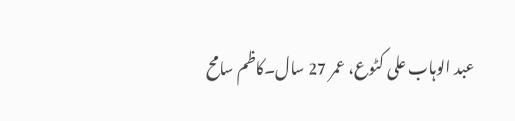عبد الوہاب علی کٹوع، عمر 27 سال۔کاظم سامح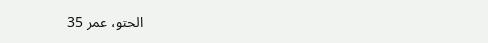الحتو، عمر 35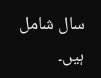سال شامل ہیں۔